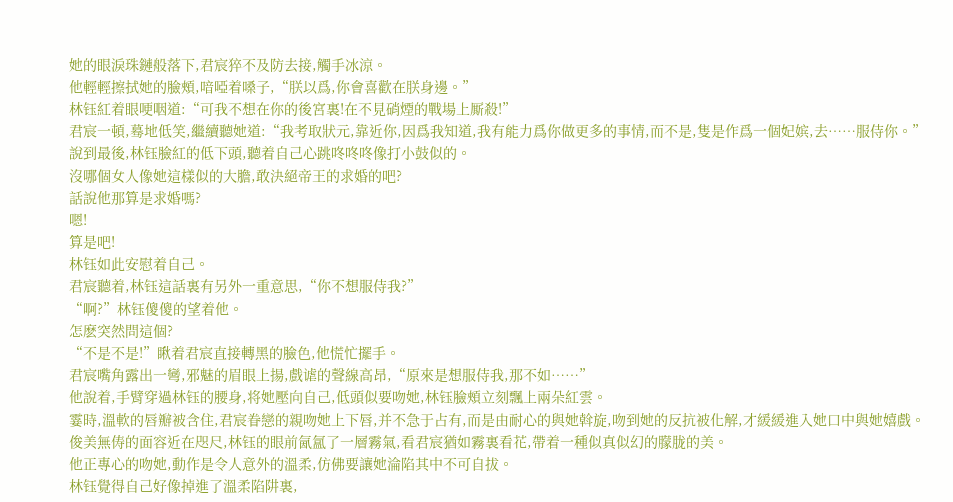她的眼淚珠鏈般落下,君宸猝不及防去接,觸手冰涼。
他輕輕擦拭她的臉頰,喑啞着嗓子,“朕以爲,你會喜歡在朕身邊。”
林钰紅着眼哽咽道:“可我不想在你的後宮裏!在不見硝煙的戰場上厮殺!”
君宸一頓,蓦地低笑,繼續聽她道:“我考取狀元,靠近你,因爲我知道,我有能力爲你做更多的事情,而不是,隻是作爲一個妃嫔,去……服侍你。”
說到最後,林钰臉紅的低下頭,聽着自己心跳咚咚咚像打小鼓似的。
沒哪個女人像她這樣似的大膽,敢決絕帝王的求婚的吧?
話說他那算是求婚嗎?
嗯!
算是吧!
林钰如此安慰着自己。
君宸聽着,林钰這話裏有另外一重意思,“你不想服侍我?”
“啊?”林钰傻傻的望着他。
怎麽突然問這個?
“不是不是!”瞅着君宸直接轉黑的臉色,他慌忙擺手。
君宸嘴角露出一彎,邪魅的眉眼上揚,戲谑的聲線高昂,“原來是想服侍我,那不如……”
他說着,手臂穿過林钰的腰身,将她壓向自己,低頭似要吻她,林钰臉頰立刻飄上兩朵紅雲。
霎時,溫軟的唇瓣被含住,君宸眷戀的親吻她上下唇,并不急于占有,而是由耐心的與她斡旋,吻到她的反抗被化解,才緩緩進入她口中與她嬉戲。
俊美無俦的面容近在咫尺,林钰的眼前氤氲了一層霧氣,看君宸猶如霧裏看花,帶着一種似真似幻的朦胧的美。
他正專心的吻她,動作是令人意外的溫柔,仿佛要讓她淪陷其中不可自拔。
林钰覺得自己好像掉進了溫柔陷阱裏,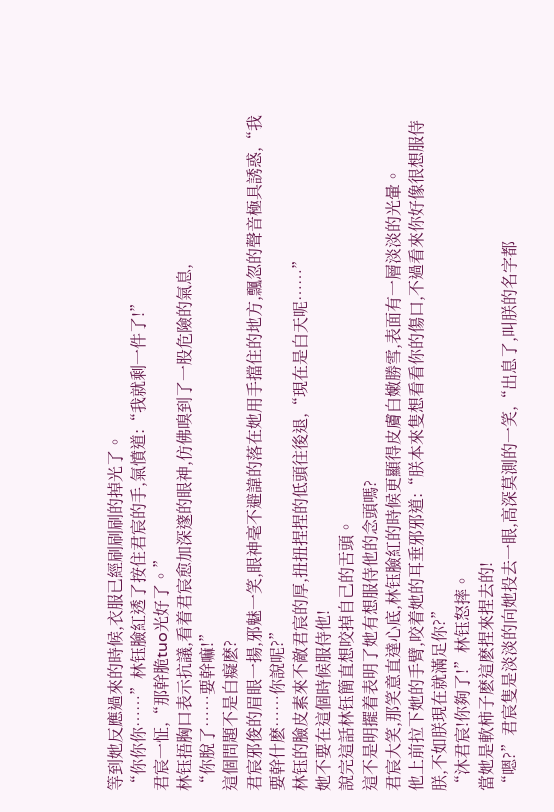等到她反應過來的時候,衣服已經刷刷刷的掉光了。
“你你你……”林钰臉紅透了按住君宸的手,氣憤道:“我就剩一件了!”
君宸一怔,“那幹脆tuo光好了。”
林钰捂胸口表示抗議,看着君宸愈加深邃的眼神,仿佛嗅到了一股危險的氣息,
“你脫了……要幹嘛!”
這個問題不是白癡麽?
君宸邪俊的眉眼一揚,邪魅一笑,眼神毫不避諱的落在她用手擋住的地方,飄忽的聲音極具誘惑,“我要幹什麽……你說呢?”
林钰的臉皮素來不敵君宸的厚,扭扭捏捏的低頭往後退,“現在是白天呢……”
她不要在這個時候服侍他!
說完這話林钰簡直想咬掉自己的舌頭。
這不是明擺着表明了她有想服侍他的念頭嗎?
君宸大笑,那笑意直達心底,林钰臉紅的時候更顯得皮膚白嫩勝雪,表面有一層淡淡的光暈。
他上前拉下她的手臂,咬着她的耳垂邪邪道:“朕本來隻想看看你的傷口,不過看來你好像很想服侍朕,不如朕現在就滿足你?”
“沐君宸!你夠了!”林钰怒摔。
當她是軟柿子麽這麽捏來捏去的!
“嗯?”君宸隻是淡淡的向她投去一眼,高深莫測的一笑,“出息了,叫朕的名字都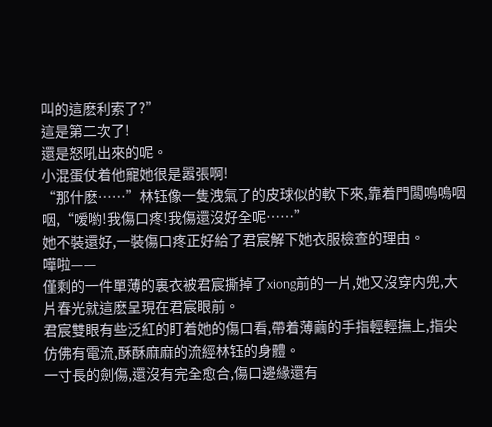叫的這麽利索了?”
這是第二次了!
還是怒吼出來的呢。
小混蛋仗着他寵她很是嚣張啊!
“那什麽……”林钰像一隻洩氣了的皮球似的軟下來,靠着門闆嗚嗚咽咽,“嗳喲!我傷口疼!我傷還沒好全呢……”
她不裝還好,一裝傷口疼正好給了君宸解下她衣服檢查的理由。
嘩啦——
僅剩的一件單薄的裏衣被君宸撕掉了xiong前的一片,她又沒穿内兜,大片春光就這麽呈現在君宸眼前。
君宸雙眼有些泛紅的盯着她的傷口看,帶着薄繭的手指輕輕撫上,指尖仿佛有電流,酥酥麻麻的流經林钰的身體。
一寸長的劍傷,還沒有完全愈合,傷口邊緣還有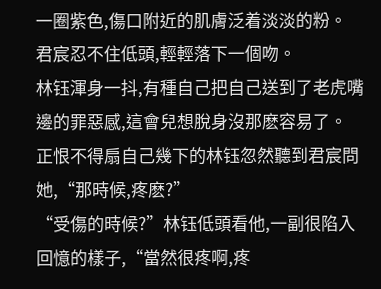一圈紫色,傷口附近的肌膚泛着淡淡的粉。
君宸忍不住低頭,輕輕落下一個吻。
林钰渾身一抖,有種自己把自己送到了老虎嘴邊的罪惡感,這會兒想脫身沒那麽容易了。
正恨不得扇自己幾下的林钰忽然聽到君宸問她,“那時候,疼麽?”
“受傷的時候?”林钰低頭看他,一副很陷入回憶的樣子,“當然很疼啊,疼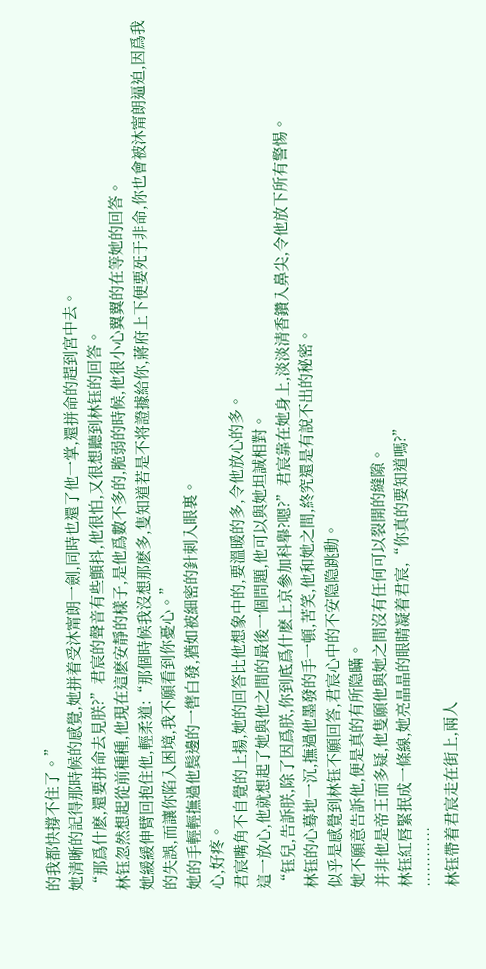的我都快撐不住了。”
她清晰的記得那時候的感覺,她拼着受沐甯朗一劍,同時也還了他一掌,還拼命的趕到宮中去。
“那爲什麽,還要拼命去見朕?”君宸的聲音有些顫抖,他很怕,又很想聽到林钰的回答。
林钰忽然想起從前種種,他現在這麽安靜的樣子,是他爲數不多的,脆弱的時候,他很小心翼翼的在等她的回答。
她緩緩伸臂回抱住他,輕柔道:“那個時候我沒想那麽多,隻知道若是不将證據給你,蔣府上下便要死于非命,你也會被沐甯朗逼迫,因爲我的失誤,而讓你陷入困境,我不願看到你憂心。”
她的手輕輕撫過他鬓邊的一辔白發,猶如被細密的針刺入眼裏。
心,好疼。
君宸嘴角不自覺的上揚,她的回答比他想象中的,要溫暖的多,令他放心的多。
這一放心,他就想起了她與他之間的最後一個問題,他可以與她坦誠相對。
“钰兒,告訴朕,除了因爲朕,你到底爲什麽上京參加科舉?嗯?”君宸靠在她身上,淡淡清香鑽入鼻尖,令他放下所有警惕。
林钰的心蓦地一沉,撫過他墨發的手一頓,苦笑,他和她之間,終究還是有說不出的秘密。
似乎是感覺到林钰不願回答,君宸心中的不安隐隐跳動。
她不願意告訴他,便是真的有所隐瞞。
并非他是帝王而多疑,他隻願他與她之間沒有任何可以裂開的縫隙。
林钰紅唇緊抿成一條線,她亮晶晶的眼睛凝着君宸,“你真的要知道嗎?”
…………
林钰帶着君宸走在街上,兩人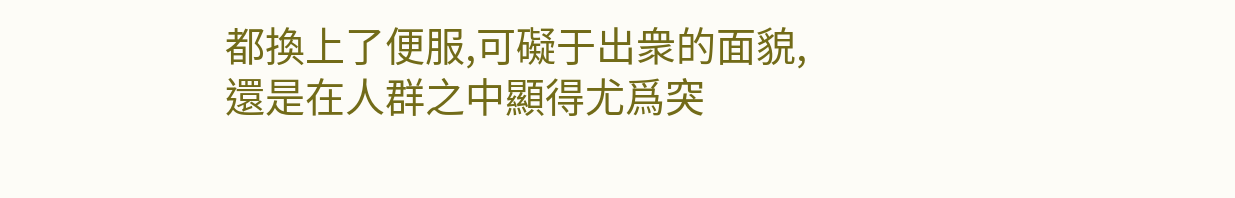都換上了便服,可礙于出衆的面貌,還是在人群之中顯得尤爲突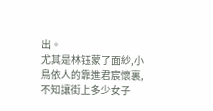出。
尤其是林钰蒙了面紗,小鳥依人的靠進君宸懷裏,不知讓街上多少女子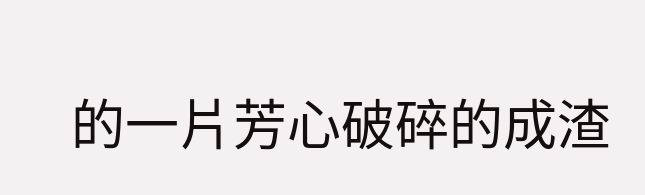的一片芳心破碎的成渣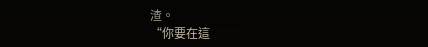渣。
“你要在這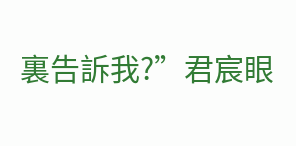裏告訴我?”君宸眼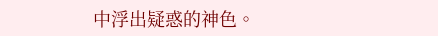中浮出疑惑的神色。